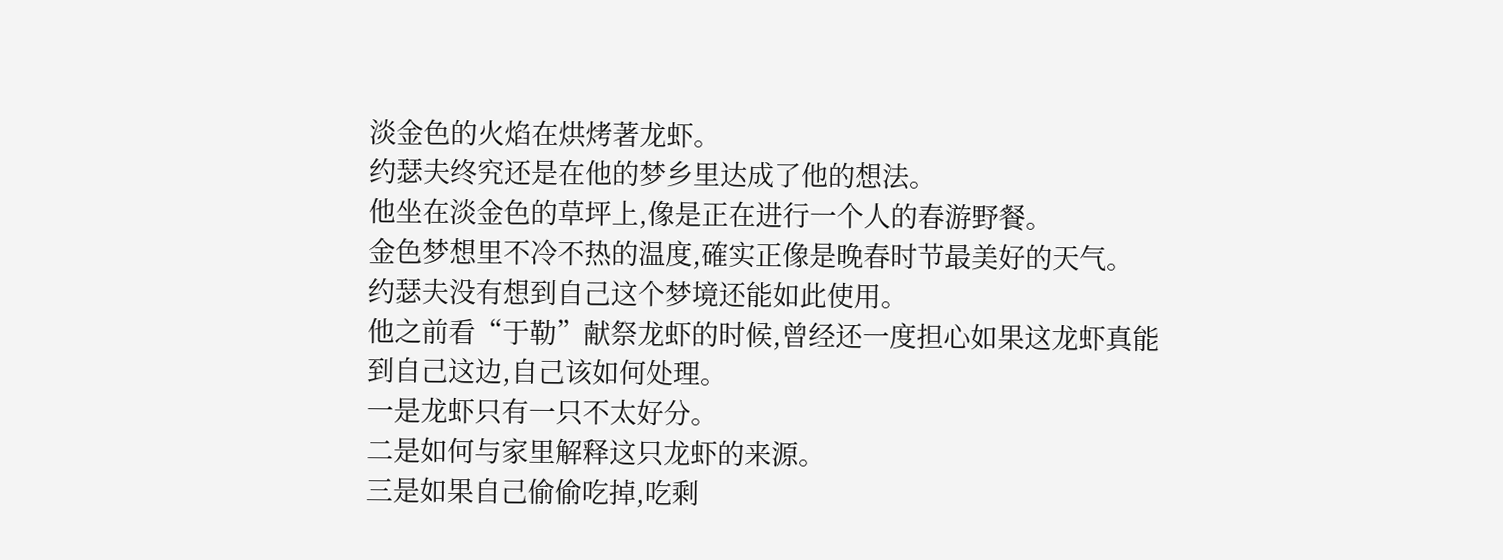淡金色的火焰在烘烤著龙虾。
约瑟夫终究还是在他的梦乡里达成了他的想法。
他坐在淡金色的草坪上,像是正在进行一个人的春游野餐。
金色梦想里不冷不热的温度,確实正像是晚春时节最美好的天气。
约瑟夫没有想到自己这个梦境还能如此使用。
他之前看“于勒”献祭龙虾的时候,曾经还一度担心如果这龙虾真能到自己这边,自己该如何处理。
一是龙虾只有一只不太好分。
二是如何与家里解释这只龙虾的来源。
三是如果自己偷偷吃掉,吃剩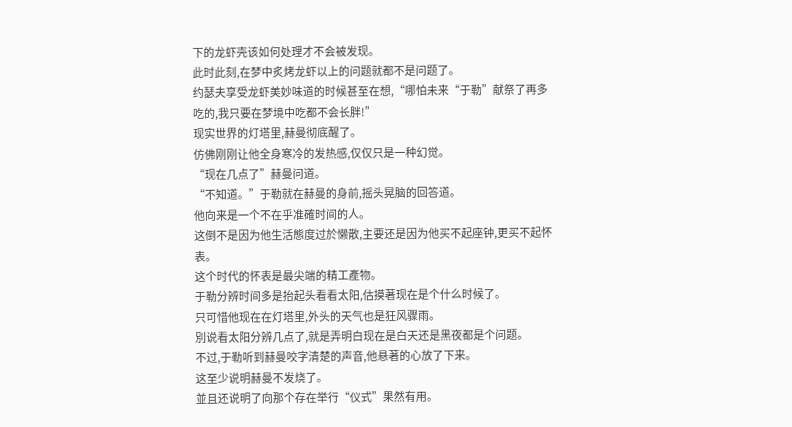下的龙虾壳该如何处理才不会被发现。
此时此刻,在梦中炙烤龙虾以上的问题就都不是问题了。
约瑟夫享受龙虾美妙味道的时候甚至在想,“哪怕未来“于勒”献祭了再多吃的,我只要在梦境中吃都不会长胖!”
现实世界的灯塔里,赫曼彻底醒了。
仿佛刚刚让他全身寒冷的发热感,仅仅只是一种幻觉。
“现在几点了”赫曼问道。
“不知道。”于勒就在赫曼的身前,摇头晃脑的回答道。
他向来是一个不在乎准確时间的人。
这倒不是因为他生活態度过於懒散,主要还是因为他买不起座钟,更买不起怀表。
这个时代的怀表是最尖端的精工產物。
于勒分辨时间多是抬起头看看太阳,估摸著现在是个什么时候了。
只可惜他现在在灯塔里,外头的天气也是狂风骤雨。
別说看太阳分辨几点了,就是弄明白现在是白天还是黑夜都是个问题。
不过,于勒听到赫曼咬字清楚的声音,他悬著的心放了下来。
这至少说明赫曼不发烧了。
並且还说明了向那个存在举行“仪式”果然有用。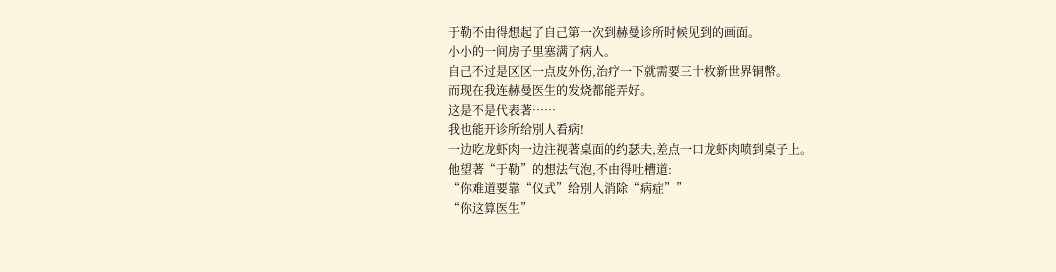于勒不由得想起了自己第一次到赫曼诊所时候见到的画面。
小小的一间房子里塞满了病人。
自己不过是区区一点皮外伤,治疗一下就需要三十枚新世界铜幣。
而现在我连赫曼医生的发烧都能弄好。
这是不是代表著……
我也能开诊所给別人看病!
一边吃龙虾肉一边注视著桌面的约瑟夫,差点一口龙虾肉喷到桌子上。
他望著“于勒”的想法气泡,不由得吐槽道:
“你难道要靠“仪式”给別人消除“病症””
“你这算医生”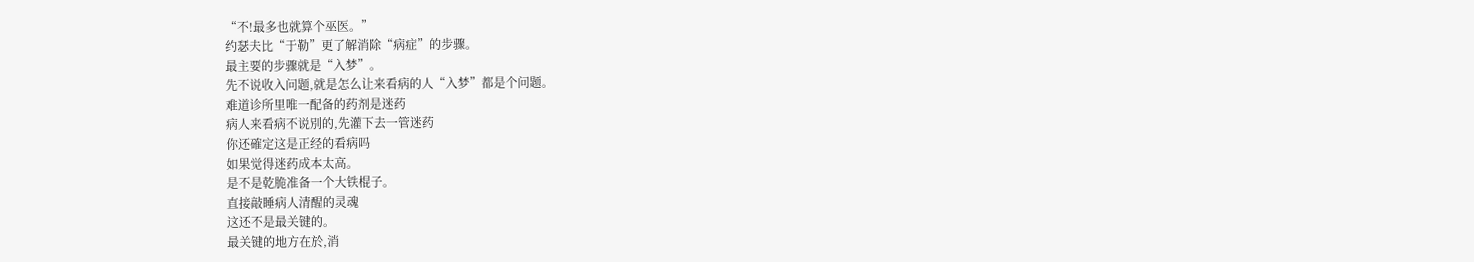“不!最多也就算个巫医。”
约瑟夫比“于勒”更了解消除“病症”的步骤。
最主要的步骤就是“入梦”。
先不说收入问题,就是怎么让来看病的人“入梦”都是个问题。
难道诊所里唯一配备的药剂是迷药
病人来看病不说別的,先灌下去一管迷药
你还確定这是正经的看病吗
如果觉得迷药成本太高。
是不是乾脆准备一个大铁棍子。
直接敲睡病人清醒的灵魂
这还不是最关键的。
最关键的地方在於,消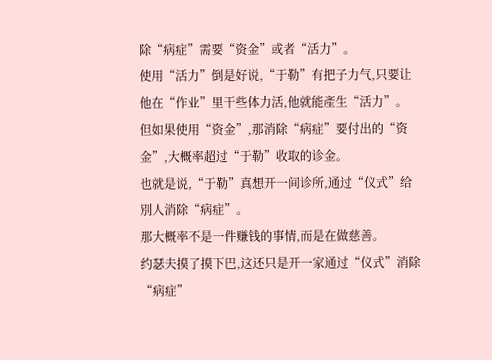除“病症”需要“资金”或者“活力”。
使用“活力”倒是好说,“于勒”有把子力气,只要让他在“作业”里干些体力活,他就能產生“活力”。
但如果使用“资金”,那消除“病症”要付出的“资金”,大概率超过“于勒”收取的诊金。
也就是说,“于勒”真想开一间诊所,通过“仪式”给別人消除“病症”。
那大概率不是一件赚钱的事情,而是在做慈善。
约瑟夫摸了摸下巴,这还只是开一家通过“仪式”消除“病症”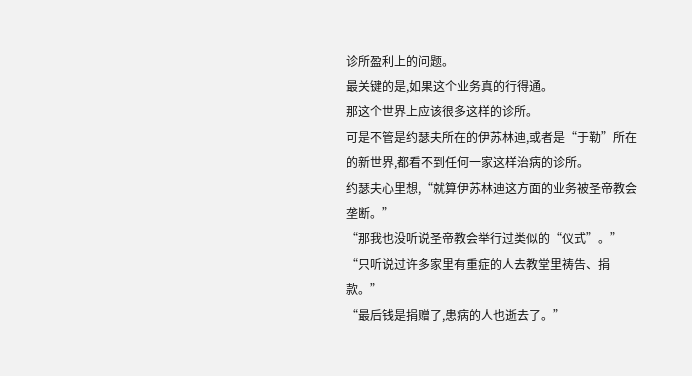诊所盈利上的问题。
最关键的是,如果这个业务真的行得通。
那这个世界上应该很多这样的诊所。
可是不管是约瑟夫所在的伊苏林迪,或者是“于勒”所在的新世界,都看不到任何一家这样治病的诊所。
约瑟夫心里想,“就算伊苏林迪这方面的业务被圣帝教会垄断。”
“那我也没听说圣帝教会举行过类似的“仪式”。”
“只听说过许多家里有重症的人去教堂里祷告、捐款。”
“最后钱是捐赠了,患病的人也逝去了。”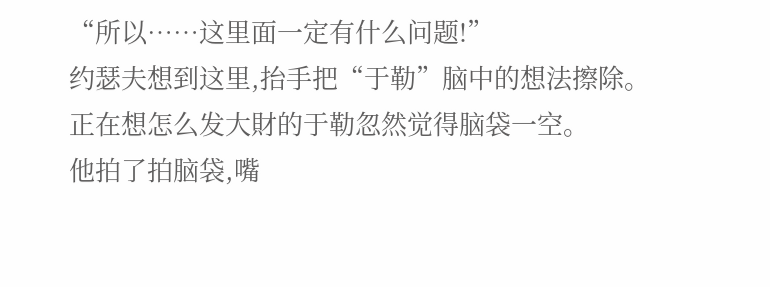“所以……这里面一定有什么问题!”
约瑟夫想到这里,抬手把“于勒”脑中的想法擦除。
正在想怎么发大財的于勒忽然觉得脑袋一空。
他拍了拍脑袋,嘴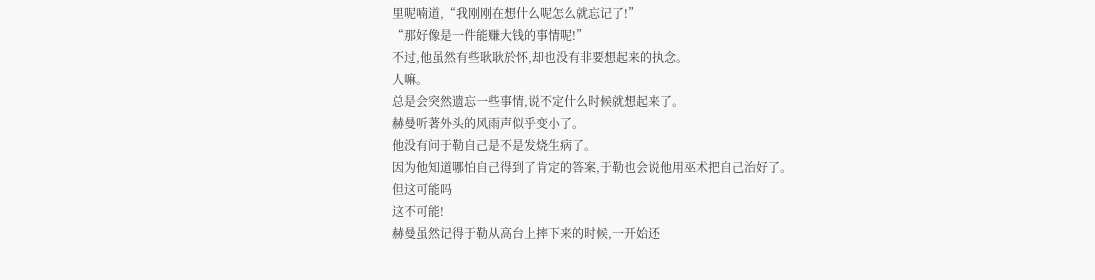里呢喃道,“我刚刚在想什么呢怎么就忘记了!”
“那好像是一件能赚大钱的事情呢!”
不过,他虽然有些耿耿於怀,却也没有非要想起来的执念。
人嘛。
总是会突然遗忘一些事情,说不定什么时候就想起来了。
赫曼听著外头的风雨声似乎变小了。
他没有问于勒自己是不是发烧生病了。
因为他知道哪怕自己得到了肯定的答案,于勒也会说他用巫术把自己治好了。
但这可能吗
这不可能!
赫曼虽然记得于勒从高台上摔下来的时候,一开始还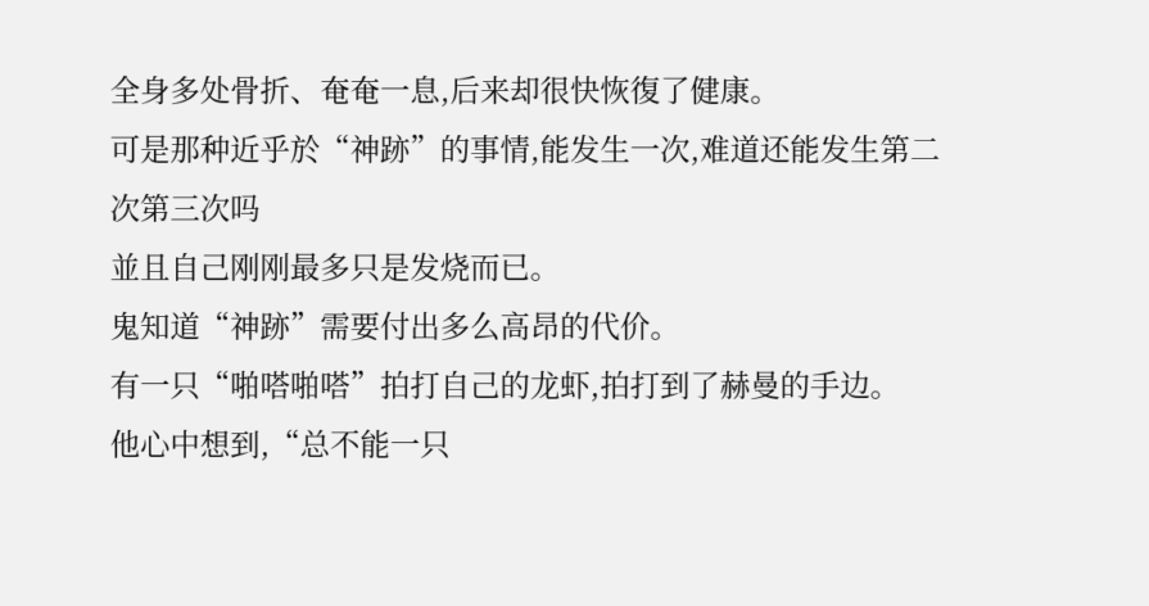全身多处骨折、奄奄一息,后来却很快恢復了健康。
可是那种近乎於“神跡”的事情,能发生一次,难道还能发生第二次第三次吗
並且自己刚刚最多只是发烧而已。
鬼知道“神跡”需要付出多么高昂的代价。
有一只“啪嗒啪嗒”拍打自己的龙虾,拍打到了赫曼的手边。
他心中想到,“总不能一只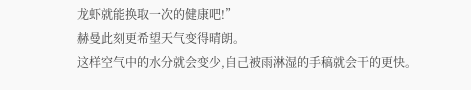龙虾就能换取一次的健康吧!”
赫曼此刻更希望天气变得晴朗。
这样空气中的水分就会变少,自己被雨淋湿的手稿就会干的更快。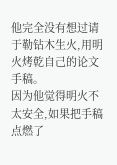他完全没有想过请于勒钻木生火,用明火烤乾自己的论文手稿。
因为他觉得明火不太安全,如果把手稿点燃了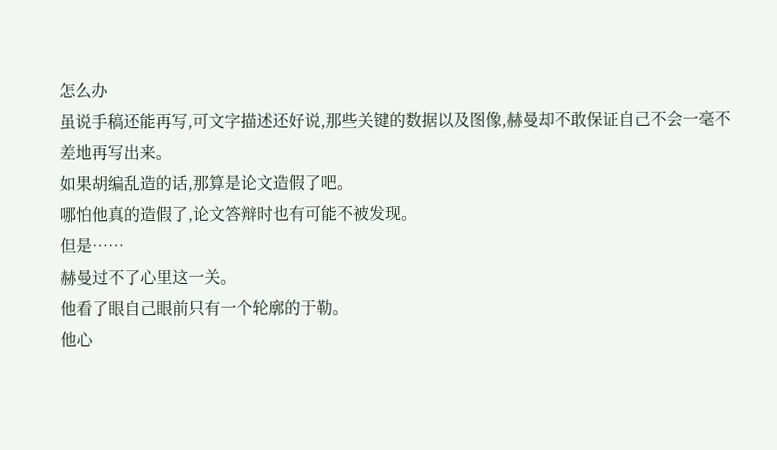怎么办
虽说手稿还能再写,可文字描述还好说,那些关键的数据以及图像,赫曼却不敢保证自己不会一毫不差地再写出来。
如果胡编乱造的话,那算是论文造假了吧。
哪怕他真的造假了,论文答辩时也有可能不被发现。
但是……
赫曼过不了心里这一关。
他看了眼自己眼前只有一个轮廓的于勒。
他心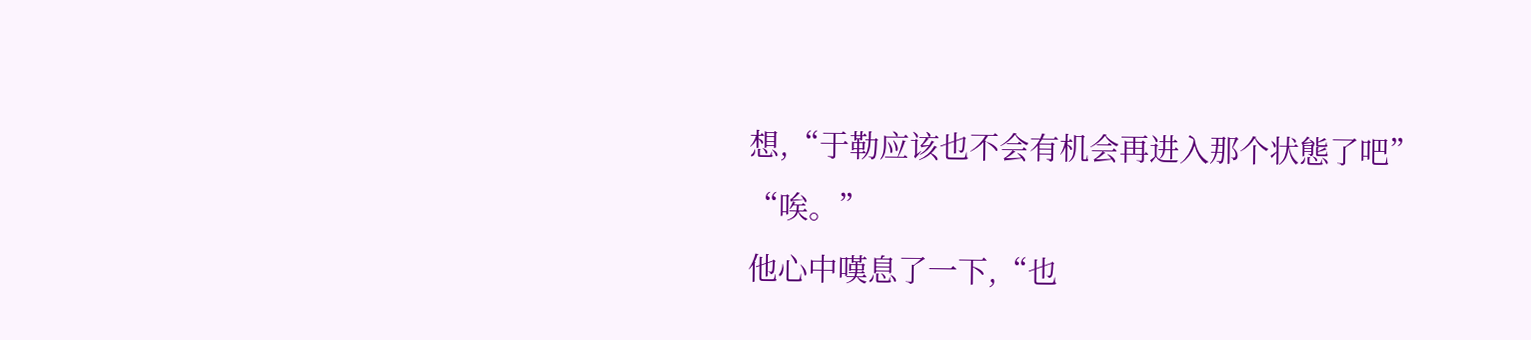想,“于勒应该也不会有机会再进入那个状態了吧”
“唉。”
他心中嘆息了一下,“也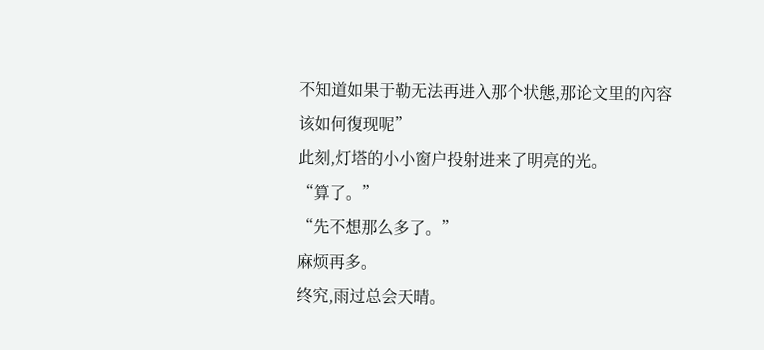不知道如果于勒无法再进入那个状態,那论文里的內容该如何復现呢”
此刻,灯塔的小小窗户投射进来了明亮的光。
“算了。”
“先不想那么多了。”
麻烦再多。
终究,雨过总会天晴。